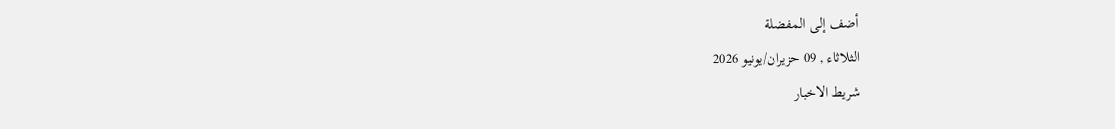أضف إلى المفضلة
الثلاثاء , 09 حزيران/يونيو 2026
شريط الاخبار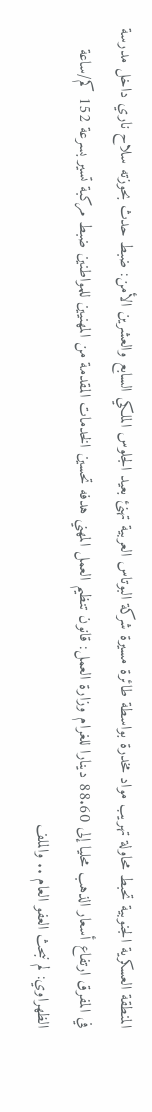المنطقة العسكرية الجنوبية تحبط محاولة تهريب مواد مخدرة بواسطة طائرة مسيرة شركة البوتاس العربية تهنئ بعيد الجلوس الملكي السابع والعشرين الأمن: ضبط حدث بحوزته سلاح ناري داخل مدرسة في المفرق ارتفاع أسعار الذهب محليا إلى 88.60 دينارا للغرام وزارة العمل: قانون تنظيم العمل المهني هدفه تحسين الخدمات المقدمة من المهنيين للمواطنين ضبط مركبة تسير بسرعة 152 كم/ساعة الظهراوي: لم نبحث العفو العام .. والملف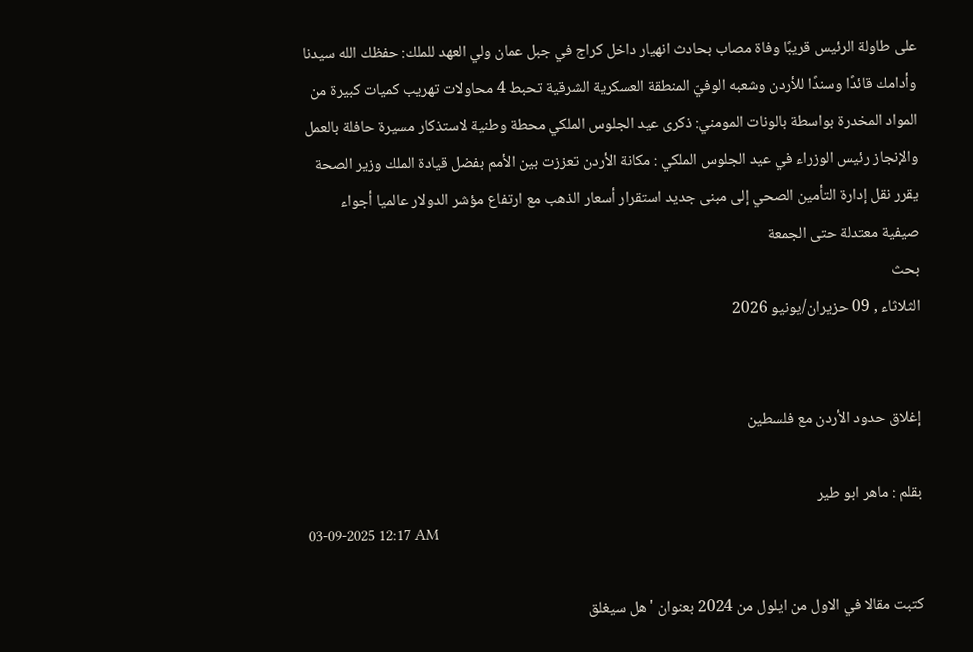على طاولة الرئيس قريبًا وفاة مصاب بحادث انهيار داخل كراج في جبل عمان ولي العهد للملك: حفظك الله سيدنا وأدامك قائدًا وسندًا للأردن وشعبه الوفيّ المنطقة العسكرية الشرقية تحبط 4 محاولات تهريب كميات كبيرة من المواد المخدرة بواسطة بالونات المومني: ذكرى عيد الجلوس الملكي محطة وطنية لاستذكار مسيرة حافلة بالعمل والإنجاز رئيس الوزراء في عيد الجلوس الملكي : مكانة الأردن تعززت بين الأمم بفضل قيادة الملك وزير الصحة يقرر نقل إدارة التأمين الصحي إلى مبنى جديد استقرار أسعار الذهب مع ارتفاع مؤشر الدولار عالميا أجواء صيفية معتدلة حتى الجمعة
بحث
الثلاثاء , 09 حزيران/يونيو 2026


إغلاق حدود الأردن مع فلسطين

بقلم : ماهر ابو طير
03-09-2025 12:17 AM

كتبت مقالا في الاول من ايلول من 2024 بعنوان 'هل سيغلق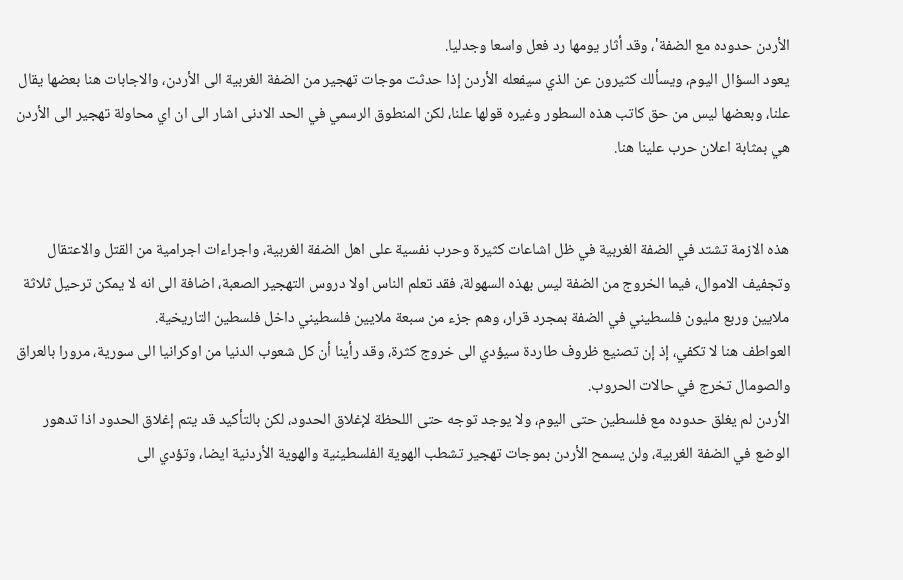الأردن حدوده مع الضفة'، وقد أثار يومها رد فعل واسعا وجدليا.
يعود السؤال اليوم، ويسألك كثيرون عن الذي سيفعله الأردن إذا حدثت موجات تهجير من الضفة الغربية الى الأردن، والاجابات هنا بعضها يقال علنا، وبعضها ليس من حق كاتب هذه السطور وغيره قولها علنا، لكن المنطوق الرسمي في الحد الادنى اشار الى ان اي محاولة تهجير الى الأردن هي بمثابة اعلان حرب علينا هنا.


هذه الازمة تشتد في الضفة الغربية في ظل اشاعات كثيرة وحرب نفسية على اهل الضفة الغربية، واجراءات اجرامية من القتل والاعتقال وتجفيف الاموال، فيما الخروج من الضفة ليس بهذه السهولة، فقد تعلم الناس اولا دروس التهجير الصعبة، اضافة الى انه لا يمكن ترحيل ثلاثة ملايين وربع مليون فلسطيني في الضفة بمجرد قرار، وهم جزء من سبعة ملايين فلسطيني داخل فلسطين التاريخية.
العواطف هنا لا تكفي، إذ إن تصنيع ظروف طاردة سيؤدي الى خروج كثرة، وقد رأينا أن كل شعوب الدنيا من اوكرانيا الى سورية، مرورا بالعراق والصومال تخرج في حالات الحروب.
الأردن لم يغلق حدوده مع فلسطين حتى اليوم، ولا يوجد توجه حتى اللحظة لإغلاق الحدود، لكن بالتأكيد قد يتم إغلاق الحدود اذا تدهور الوضع في الضفة الغربية، ولن يسمح الأردن بموجات تهجير تشطب الهوية الفلسطينية والهوية الأردنية ايضا، وتؤدي الى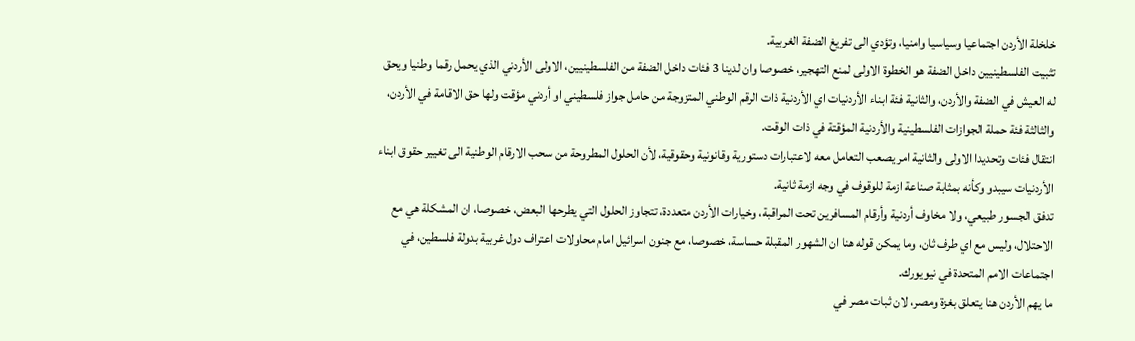خلخلة الأردن اجتماعيا وسياسيا وامنيا، وتؤدي الى تفريغ الضفة الغربية.
تثبيت الفلسطينيين داخل الضفة هو الخطوة الاولى لمنع التهجير، خصوصا وان لدينا 3 فئات داخل الضفة من الفلسطينيين، الاولى الأردني الذي يحمل رقما وطنيا ويحق له العيش في الضفة والأردن، والثانية فئة ابناء الأردنيات اي الأردنية ذات الرقم الوطني المتزوجة من حامل جواز فلسطيني او أردني مؤقت ولها حق الاقامة في الأردن، والثالثة فئة حملة الجوازات الفلسطينية والأردنية المؤقتة في ذات الوقت.
انتقال فئات وتحديدا الاولى والثانية امر يصعب التعامل معه لاعتبارات دستورية وقانونية وحقوقية، لأن الحلول المطروحة من سحب الارقام الوطنية الى تغيير حقوق ابناء الأردنيات سيبدو وكأنه بمثابة صناعة ازمة للوقوف في وجه ازمة ثانية.
تدفق الجسور طبيعي، ولا مخاوف أردنية وأرقام المسافرين تحت المراقبة، وخيارات الأردن متعددة، تتجاوز الحلول التي يطرحها البعض، خصوصا، ان المشكلة هي مع الاحتلال، وليس مع اي طرف ثان، وما يمكن قوله هنا ان الشهور المقبلة حساسة، خصوصا، مع جنون اسرائيل امام محاولات اعتراف دول غربية بدولة فلسطين، في اجتماعات الامم المتحدة في نيويورك.
ما يهم الأردن هنا يتعلق بغزة ومصر، لان ثبات مصر في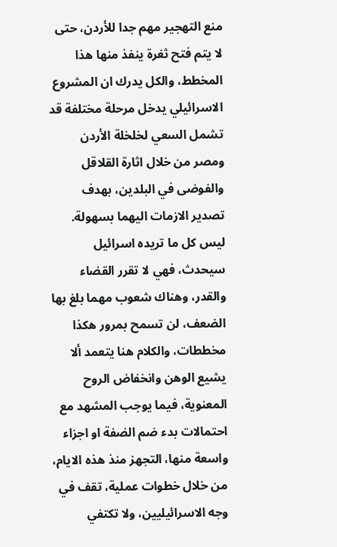منع التهجير مهم جدا للأردن، حتى لا يتم فتح ثغرة ينفذ منها هذا المخطط، والكل يدرك ان المشروع الاسرائيلي يدخل مرحلة مختلفة قد تشمل السعي لخلخلة الأردن ومصر من خلال اثارة القلاقل والفوضى في البلدين، بهدف تصدير الازمات اليهما بسهولة.
ليس كل ما تريده اسرائيل سيحدث، فهي لا تقرر القضاء والقدر، وهناك شعوب مهما بلغ بها الضعف، لن تسمح بمرور هكذا مخططات، والكلام هنا يتعمد ألا يشيع الوهن وانخفاض الروح المعنوية، فيما يوجب المشهد مع احتمالات بدء ضم الضفة او اجزاء واسعة منها، التجهز منذ هذه الايام، من خلال خطوات عملية، تقف في وجه الاسرائيليين، ولا تكتفي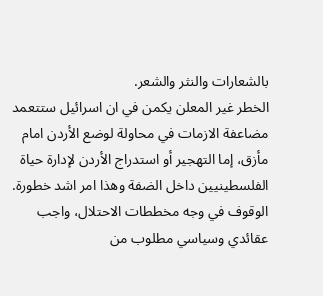بالشعارات والنثر والشعر.
الخطر غير المعلن يكمن في ان اسرائيل ستتعمد مضاعفة الازمات في محاولة لوضع الأردن امام مأزق، إما التهجير أو استدراج الأردن لإدارة حياة الفلسطينيين داخل الضفة وهذا امر اشد خطورة.
الوقوف في وجه مخططات الاحتلال، واجب عقائدي وسياسي مطلوب من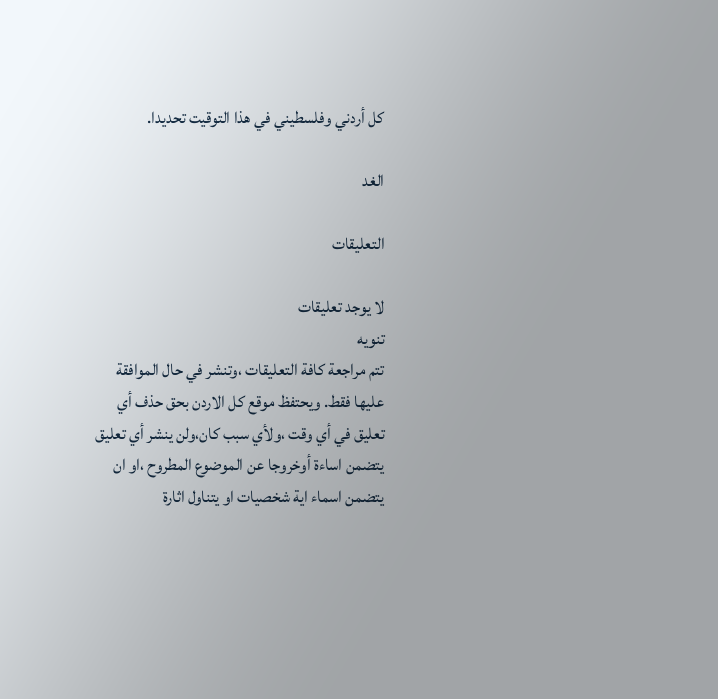كل أردني وفلسطيني في هذا التوقيت تحديدا.

الغد

التعليقات

لا يوجد تعليقات
تنويه
تتم مراجعة كافة التعليقات ،وتنشر في حال الموافقة عليها فقط. ويحتفظ موقع كل الاردن بحق حذف أي تعليق في أي وقت ،ولأي سبب كان،ولن ينشر أي تعليق يتضمن اساءة أوخروجا عن الموضوع المطروح ،او ان يتضمن اسماء اية شخصيات او يتناول اثارة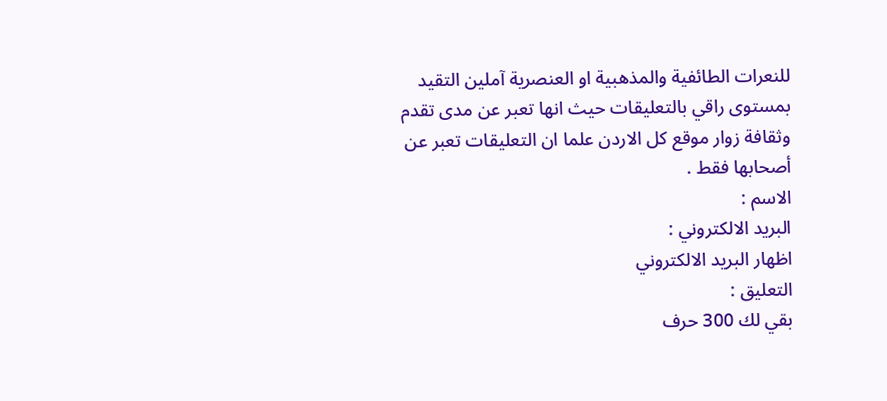للنعرات الطائفية والمذهبية او العنصرية آملين التقيد بمستوى راقي بالتعليقات حيث انها تعبر عن مدى تقدم وثقافة زوار موقع كل الاردن علما ان التعليقات تعبر عن أصحابها فقط .
الاسم :
البريد الالكتروني :
اظهار البريد الالكتروني
التعليق :
بقي لك 300 حرف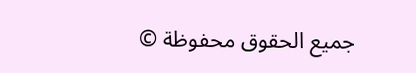جميع الحقوق محفوظة ©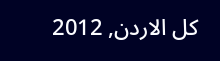كل الاردن, 2012